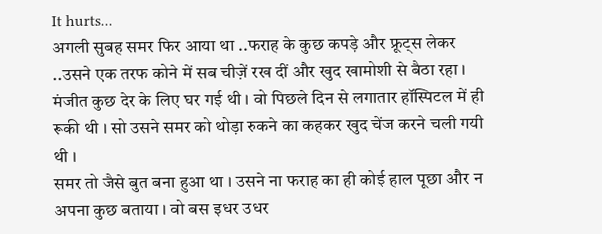It hurts...
अगली सुबह समर फिर आया था ..फराह के कुछ कपड़े और फ्रूट्स लेकर ..उसने एक तरफ कोने में सब चीज़ें रख दीं और खुद खामोशी से बैठा रहा ।
मंजीत कुछ देर के लिए घर गई थी । वो पिछले दिन से लगातार हॉस्पिटल में ही रूकी थी । सो उसने समर को थोड़ा रुकने का कहकर खुद चेंज करने चली गयी थी ।
समर तो जैसे बुत बना हुआ था । उसने ना फराह का ही कोई हाल पूछा और न अपना कुछ बताया । वो बस इधर उधर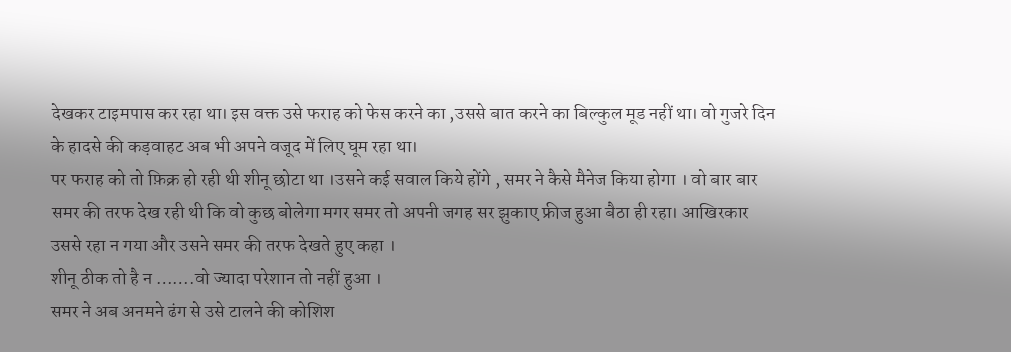देखकर टाइमपास कर रहा था। इस वक्त उसे फराह को फेस करने का ,उससे बात करने का बिल्कुल मूड नहीं था। वो गुजरे दिन के हादसे की कड़वाहट अब भी अपने वजूद में लिए घूम रहा था।
पर फराह को तो फ़िक्र हो रही थी शीनू छोटा था ।उसने कई सवाल किये होंगे , समर ने कैसे मैनेज किया होगा । वो बार बार समर की तरफ देख रही थी कि वो कुछ बोलेगा मगर समर तो अपनी जगह सर झुकाए फ्रीज हुआ बैठा ही रहा। आखिरकार उससे रहा न गया और उसने समर की तरफ देखते हुए कहा ।
शीनू ठीक तो है न …….वो ज्यादा परेशान तो नहीं हुआ ।
समर ने अब अनमने ढंग से उसे टालने की कोशिश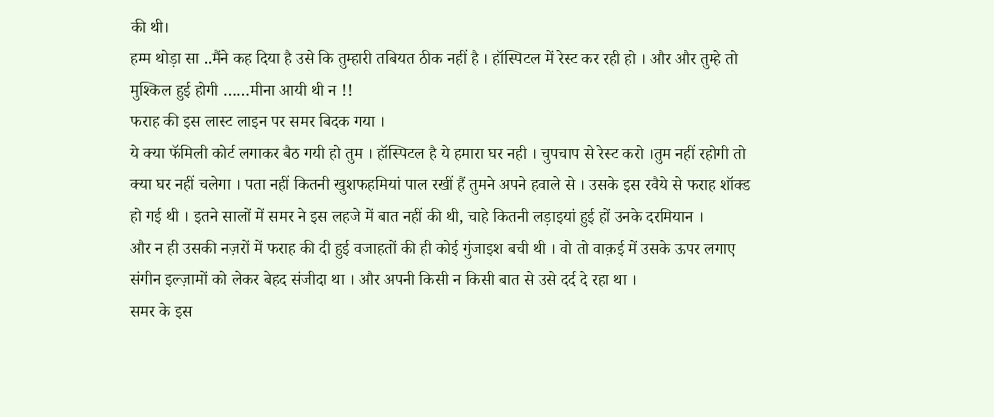की थी।
हम्म थोड़ा सा ..मैंने कह दिया है उसे कि तुम्हारी तबियत ठीक नहीं है । हॉस्पिटल में रेस्ट कर रही हो । और और तुम्हे तो मुश्किल हुई होगी ……मीना आयी थी न !!
फराह की इस लास्ट लाइन पर समर बिदक गया ।
ये क्या फॅमिली कोर्ट लगाकर बैठ गयी हो तुम । हॉस्पिटल है ये हमारा घर नही । चुपचाप से रेस्ट करो ।तुम नहीं रहोगी तो क्या घर नहीं चलेगा । पता नहीं कितनी खुशफहमियां पाल रखीं हैं तुमने अपने हवाले से । उसके इस रवैये से फराह शॉक्ड हो गई थी । इतने सालों में समर ने इस लहजे में बात नहीं की थी, चाहे कितनी लड़ाइयां हुई हों उनके दरमियान ।
और न ही उसकी नज़रों में फराह की दी हुई वजाहतों की ही कोई गुंजाइश बची थी । वो तो वाक़ई में उसके ऊपर लगाए संगीन इल्ज़ामों को लेकर बेहद संजीदा था । और अपनी किसी न किसी बात से उसे दर्द दे रहा था ।
समर के इस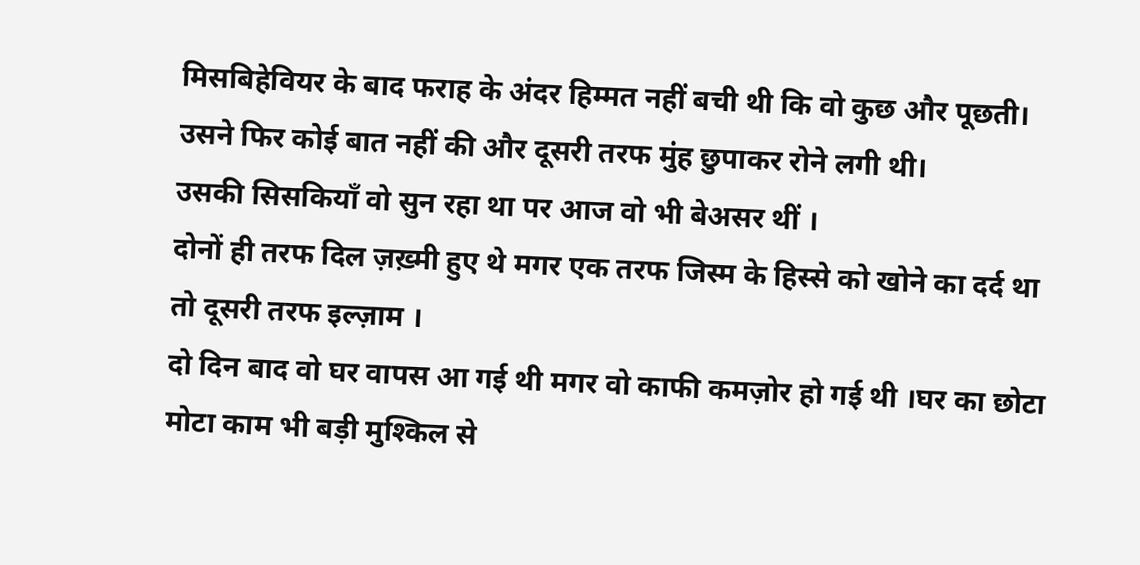मिसबिहेवियर के बाद फराह के अंदर हिम्मत नहीं बची थी कि वो कुछ और पूछती।
उसने फिर कोई बात नहीं की और दूसरी तरफ मुंह छुपाकर रोने लगी थी।
उसकी सिसकियाँ वो सुन रहा था पर आज वो भी बेअसर थीं ।
दोनों ही तरफ दिल ज़ख़्मी हुए थे मगर एक तरफ जिस्म के हिस्से को खोने का दर्द था तो दूसरी तरफ इल्ज़ाम ।
दो दिन बाद वो घर वापस आ गई थी मगर वो काफी कमज़ोर हो गई थी ।घर का छोटा मोटा काम भी बड़ी मुश्किल से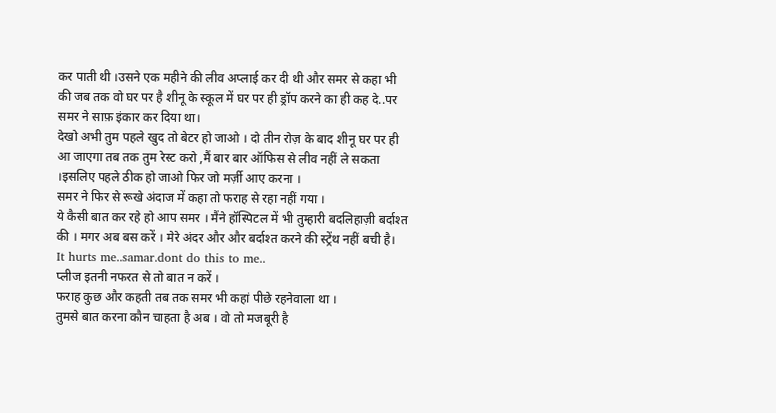कर पाती थी ।उसने एक महीने की लीव अप्लाई कर दी थी और समर से कहा भी की जब तक वो घर पर है शीनू के स्कूल में घर पर ही ड्रॉप करने का ही कह दे..पर समर ने साफ़ इंकार कर दिया था।
देखो अभी तुम पहले खुद तो बेटर हो जाओ । दो तीन रोज़ के बाद शीनू घर पर ही आ जाएगा तब तक तुम रेस्ट करो ,मैं बार बार ऑफिस से लीव नहीं ले सकता ।इसलिए पहले ठीक हो जाओ फिर जो मर्ज़ी आए करना ।
समर ने फिर से रूखे अंदाज में कहा तो फराह से रहा नहीं गया ।
ये कैसी बात कर रहे हो आप समर । मैंने हॉस्पिटल में भी तुम्हारी बदलिहाज़ी बर्दाश्त की । मगर अब बस करें । मेरे अंदर और और बर्दाश्त करने की स्ट्रेंथ नहीं बची है।
It hurts me..samar.dont do this to me..
प्लीज इतनी नफरत से तो बात न करें ।
फराह कुछ और कहती तब तक समर भी कहां पीछे रहनेवाला था ।
तुमसे बात करना कौन चाहता है अब । वो तो मजबूरी है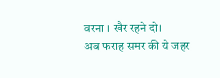वरना । खैर रहने दो।
अब फराह समर की ये जहर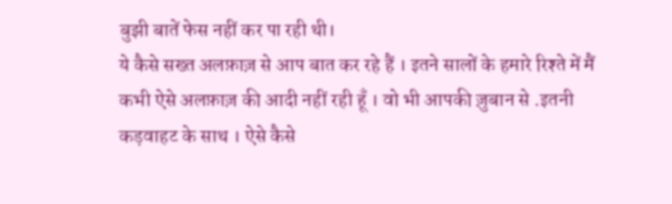बुझी बातें फेस नहीं कर पा रही थी।
ये कैसे सख्त अलफ़ाज़ से आप बात कर रहे हैं । इतने सालों के हमारे रिश्ते में मैं कभी ऐसे अलफ़ाज़ की आदी नहीं रही हूँ । वो भी आपकी ज़ुबान से .इतनी कड़वाहट के साथ । ऐसे कैसे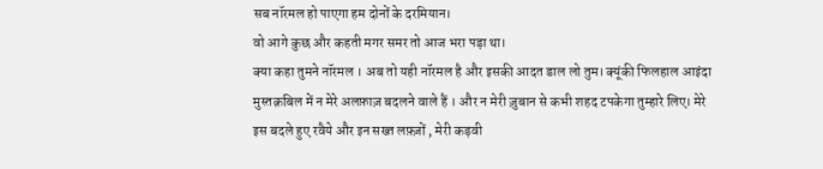सब नॉरमल हो पाएगा हम दोनों के दरमियान।
वो आगे कुछ और कहती मगर समर तो आज भरा पड़ा था।
क्या कहा तुमने नॉरमल । अब तो यही नॉरमल है और इसकी आदत डाल लो तुम। क्यूंकी फिलहाल आइंदा मुस्तक़बिल में न मेरे अलफ़ाज़ बदलने वाले हैं । और न मेरी ज़ुबान से कभी शहद टपकेगा तुम्हारे लिए। मेरे इस बदले हुए रवैये और इन सख्त लफ़्ज़ों , मेरी कड़वी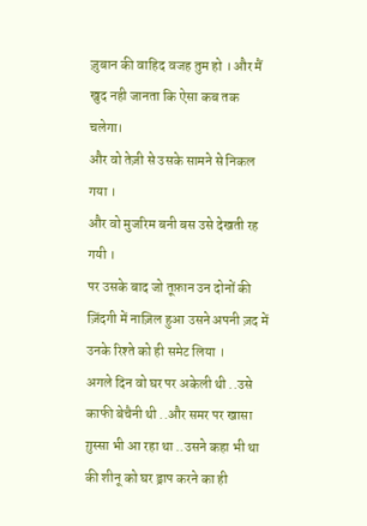ज़ुबान की वाहिद वजह तुम हो । और मैं खुद नही जानता कि ऐसा कब तक चलेगा।
और वो तेज़ी से उसके सामने से निकल गया ।
और वो मुजरिम बनी बस उसे देखती रह गयी ।
पर उसके बाद जो तूफ़ान उन दोनों की ज़िंदगी में नाज़िल हुआ उसने अपनी ज़द में उनके रिश्ते को ही समेट लिया ।
अगले दिन वो घर पर अकेली थी ..उसे काफी बेचैनी थी ..और समर पर खासा ग़ुस्सा भी आ रहा था ..उसने कहा भी था की शीनू को घर ड्राप करने का ही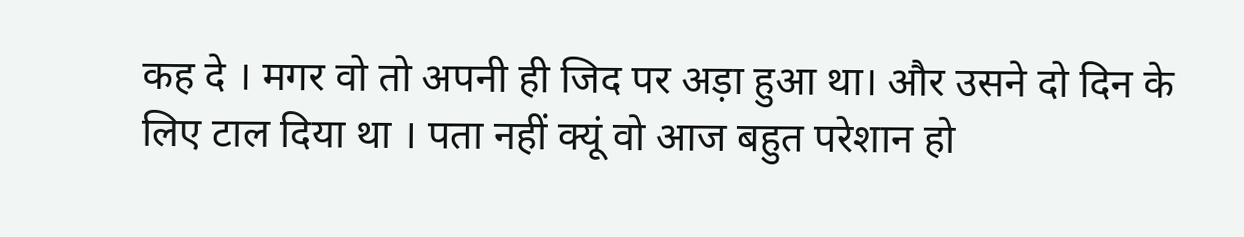कह दे । मगर वो तो अपनी ही जिद पर अड़ा हुआ था। और उसने दो दिन के लिए टाल दिया था । पता नहीं क्यूं वो आज बहुत परेशान हो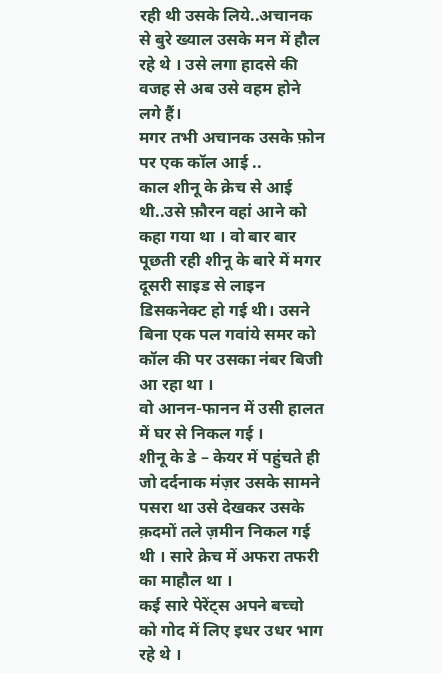रही थी उसके लिये..अचानक से बुरे ख्याल उसके मन में हौल रहे थे । उसे लगा हादसे की वजह से अब उसे वहम होने लगे हैं।
मगर तभी अचानक उसके फ़ोन पर एक कॉल आई ..
काल शीनू के क्रेच से आई थी..उसे फ़ौरन वहां आने को कहा गया था । वो बार बार पूछती रही शीनू के बारे में मगर दूसरी साइड से लाइन डिसकनेक्ट हो गई थी। उसने बिना एक पल गवांये समर को कॉल की पर उसका नंबर बिजी आ रहा था ।
वो आनन-फानन में उसी हालत में घर से निकल गई ।
शीनू के डे – केयर में पहुंचते ही जो दर्दनाक मंज़र उसके सामने पसरा था उसे देखकर उसके क़दमों तले ज़मीन निकल गई थी । सारे क्रेच में अफरा तफरी का माहौल था ।
कई सारे पेरेंट्स अपने बच्चो को गोद में लिए इधर उधर भाग रहे थे ।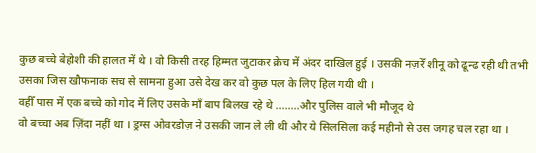कुछ बच्चे बेहोशी की हालत में थे । वो किसी तरह हिम्मत जुटाकर क्रेच में अंदर दाखिल हुई । उसकी नज़रेँ शीनू को ढून्ढ रही थी तभी उसका जिस खौफनाक सच से सामना हुआ उसे देख कर वो कुछ पल के लिए हिल गयी थी ।
वहीँ पास में एक बच्चे को गोद में लिए उसके माँ बाप बिलख रहे थे ……..और पुलिस वाले भी मौजूद थे
वो बच्चा अब ज़िंदा नहीं था । ड्रग्स ओवरडोज़ ने उसकी जान ले ली थी और ये सिलसिला कई महीनो से उस जगह चल रहा था ।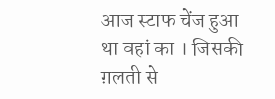आज स्टाफ चेंज हुआ था वहां का । जिसकी ग़लती से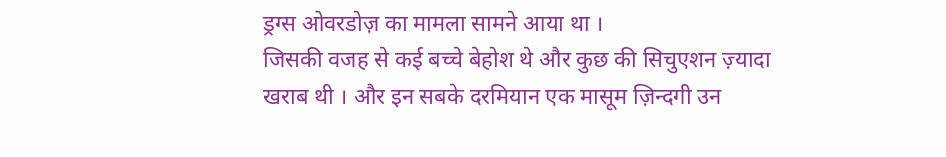ड्रग्स ओवरडोज़ का मामला सामने आया था ।
जिसकी वजह से कई बच्चे बेहोश थे और कुछ की सिचुएशन ज़्यादा खराब थी । और इन सबके दरमियान एक मासूम ज़िन्दगी उन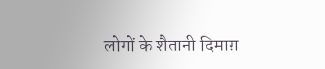लोगों के शैतानी दिमाग़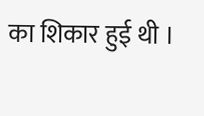का शिकार हुई थी ।